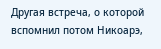Другая встреча, о которой вспомнил потом Никоарэ,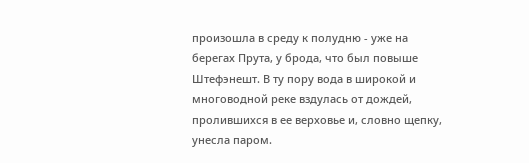произошла в среду к полудню - уже на берегах Прута, у брода, что был повыше Штефэнешт. В ту пору вода в широкой и многоводной реке вздулась от дождей, пролившихся в ее верховье и, словно щепку, унесла паром.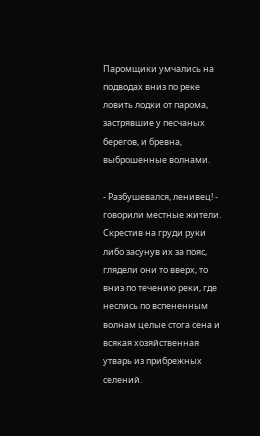Паромщики умчались на подводах вниз по реке ловить лодки от парома, застрявшие у песчаных берегов, и бревна, выброшенные волнами.

- Разбушевался, ленивец! - говорили местные жители. Скрестив на груди руки либо засунув их за пояс, глядели они то вверх, то вниз по течению реки, где неслись по вспененным волнам целые стога сена и всякая хозяйственная утварь из прибрежных селений.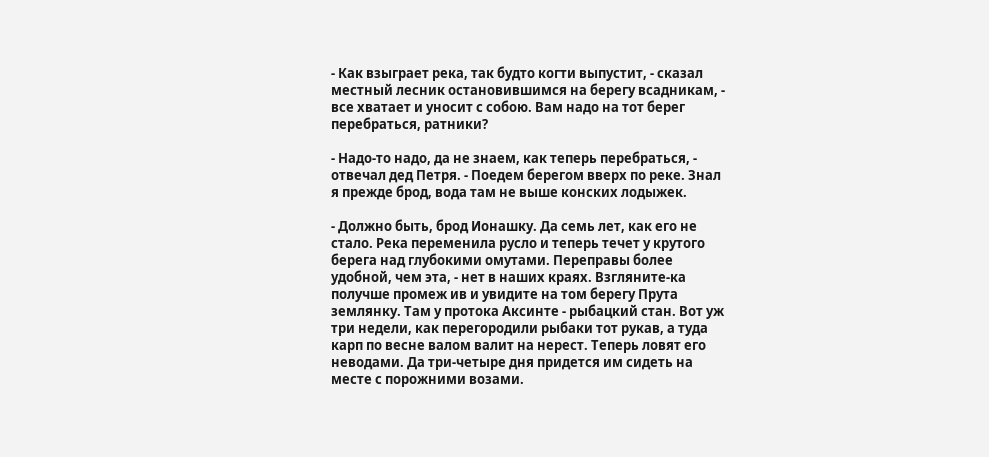- Как взыграет река, так будто когти выпустит, - сказал местный лесник остановившимся на берегу всадникам, - все хватает и уносит с собою. Вам надо на тот берег перебраться, ратники?

- Надо-то надо, да не знаем, как теперь перебраться, - отвечал дед Петря. - Поедем берегом вверх по реке. Знал я прежде брод, вода там не выше конских лодыжек.

- Должно быть, брод Ионашку. Да семь лет, как его не стало. Река переменила русло и теперь течет у крутого берега над глубокими омутами. Переправы более удобной, чем эта, - нет в наших краях. Взгляните-ка получше промеж ив и увидите на том берегу Прута землянку. Там у протока Аксинте - рыбацкий стан. Вот уж три недели, как перегородили рыбаки тот рукав, а туда карп по весне валом валит на нерест. Теперь ловят его неводами. Да три-четыре дня придется им сидеть на месте с порожними возами.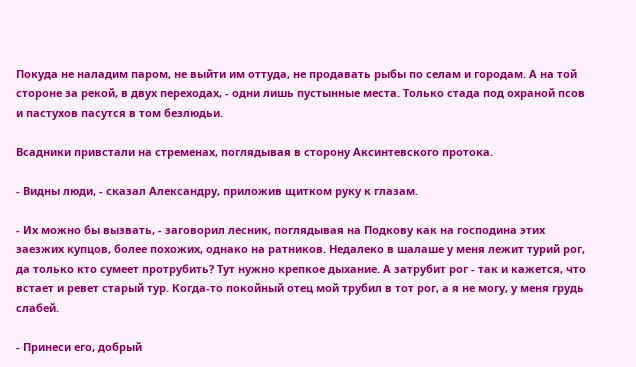Покуда не наладим паром, не выйти им оттуда, не продавать рыбы по селам и городам. А на той стороне за рекой, в двух переходах, - одни лишь пустынные места. Только стада под охраной псов и пастухов пасутся в том безлюдьи.

Всадники привстали на стременах, поглядывая в сторону Аксинтевского протока.

- Видны люди, - сказал Александру, приложив щитком руку к глазам.

- Их можно бы вызвать, - заговорил лесник, поглядывая на Подкову как на господина этих заезжих купцов, более похожих, однако на ратников. Недалеко в шалаше у меня лежит турий рог, да только кто сумеет протрубить? Тут нужно крепкое дыхание. А затрубит рог - так и кажется, что встает и ревет старый тур. Когда-то покойный отец мой трубил в тот рог, а я не могу, у меня грудь слабей.

- Принеси его, добрый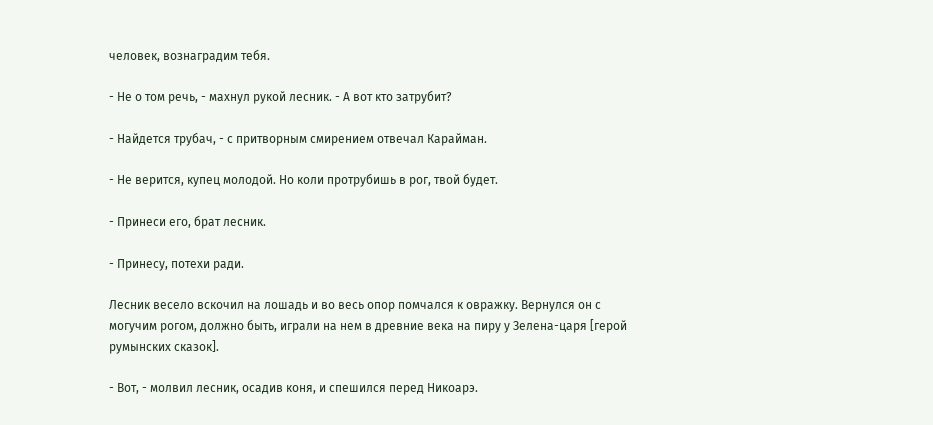человек, вознаградим тебя.

- Не о том речь, - махнул рукой лесник. - А вот кто затрубит?

- Найдется трубач, - с притворным смирением отвечал Карайман.

- Не верится, купец молодой. Но коли протрубишь в рог, твой будет.

- Принеси его, брат лесник.

- Принесу, потехи ради.

Лесник весело вскочил на лошадь и во весь опор помчался к овражку. Вернулся он с могучим рогом, должно быть, играли на нем в древние века на пиру у Зелена-царя [герой румынских сказок].

- Вот, - молвил лесник, осадив коня, и спешился перед Никоарэ.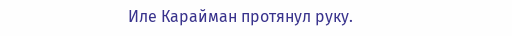Иле Карайман протянул руку.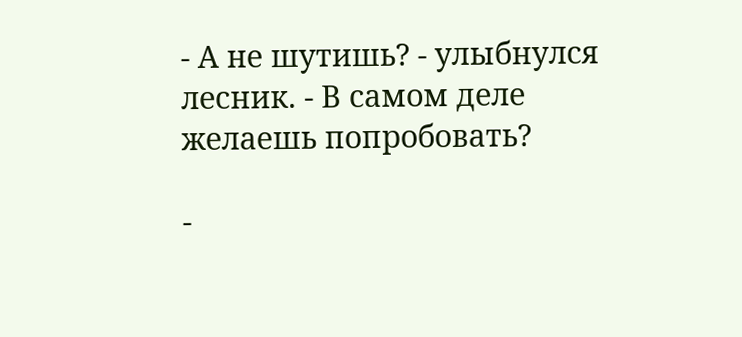- А не шутишь? - улыбнулся лесник. - В самом деле желаешь попробовать?

-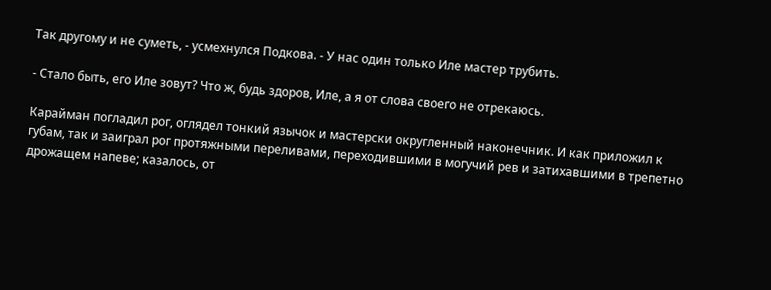Так другому и не суметь, - усмехнулся Подкова. - У нас один только Иле мастер трубить.

- Стало быть, его Иле зовут? Что ж, будь здоров, Иле, а я от слова своего не отрекаюсь.

Карайман погладил рог, оглядел тонкий язычок и мастерски округленный наконечник. И как приложил к губам, так и заиграл рог протяжными переливами, переходившими в могучий рев и затихавшими в трепетно дрожащем напеве; казалось, от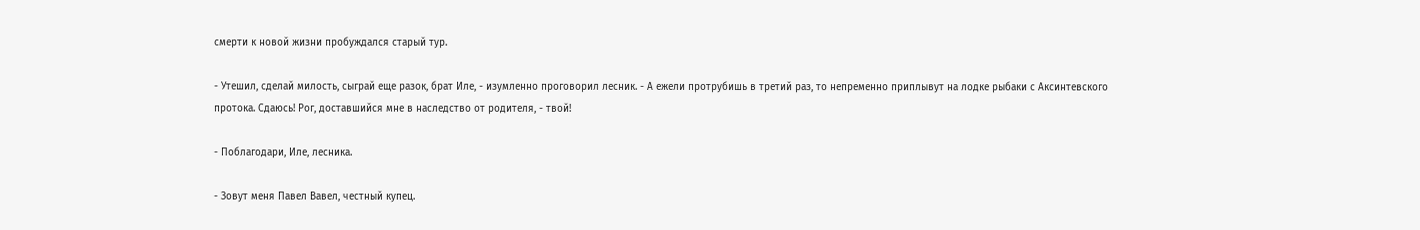смерти к новой жизни пробуждался старый тур.

- Утешил, сделай милость, сыграй еще разок, брат Иле, - изумленно проговорил лесник. - А ежели протрубишь в третий раз, то непременно приплывут на лодке рыбаки с Аксинтевского протока. Сдаюсь! Рог, доставшийся мне в наследство от родителя, - твой!

- Поблагодари, Иле, лесника.

- Зовут меня Павел Вавел, честный купец.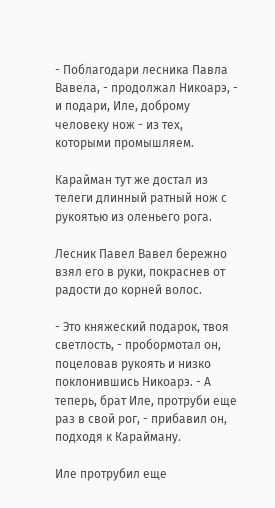- Поблагодари лесника Павла Вавела, - продолжал Никоарэ, - и подари, Иле, доброму человеку нож - из тех, которыми промышляем.

Карайман тут же достал из телеги длинный ратный нож с рукоятью из оленьего рога.

Лесник Павел Вавел бережно взял его в руки, покраснев от радости до корней волос.

- Это княжеский подарок, твоя светлость, - пробормотал он, поцеловав рукоять и низко поклонившись Никоарэ. - А теперь, брат Иле, протруби еще раз в свой рог, - прибавил он, подходя к Карайману.

Иле протрубил еще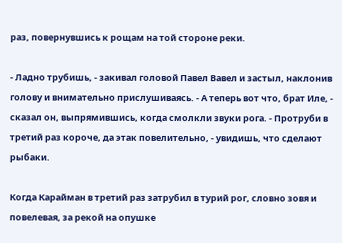раз, повернувшись к рощам на той стороне реки.

- Ладно трубишь, - закивал головой Павел Вавел и застыл, наклонив голову и внимательно прислушиваясь. - А теперь вот что, брат Иле, - сказал он, выпрямившись, когда смолкли звуки рога. - Протруби в третий раз короче, да этак повелительно, - увидишь, что сделают рыбаки.

Когда Карайман в третий раз затрубил в турий рог, словно зовя и повелевая, за рекой на опушке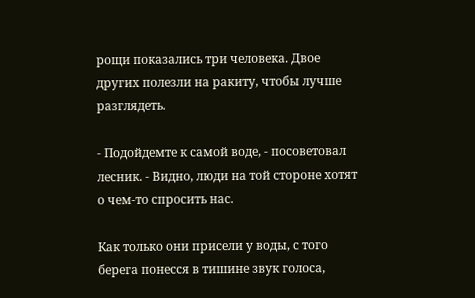рощи показались три человека. Двое других полезли на ракиту, чтобы лучше разглядеть.

- Подойдемте к самой воде, - посоветовал лесник. - Видно, люди на той стороне хотят о чем-то спросить нас.

Как только они присели у воды, с того берега понесся в тишине звук голоса,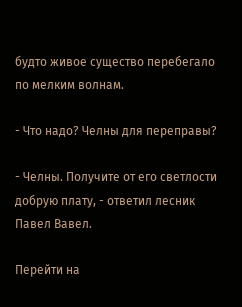будто живое существо перебегало по мелким волнам.

- Что надо? Челны для переправы?

- Челны. Получите от его светлости добрую плату, - ответил лесник Павел Вавел.

Перейти на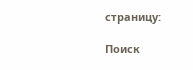страницу:

Поиск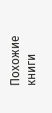Похожие книги